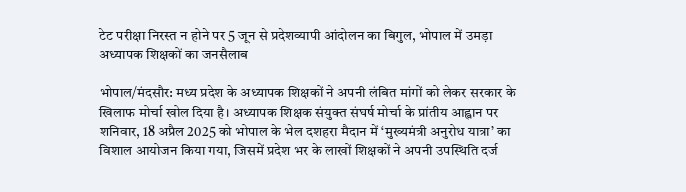टेट परीक्षा निरस्त न होने पर 5 जून से प्रदेशव्यापी आंदोलन का बिगुल, भोपाल में उमड़ा अध्यापक शिक्षकों का जनसैलाब

भोपाल/मंदसौर: मध्य प्रदेश के अध्यापक शिक्षकों ने अपनी लंबित मांगों को लेकर सरकार के खिलाफ मोर्चा खोल दिया है। अध्यापक शिक्षक संयुक्त संघर्ष मोर्चा के प्रांतीय आह्वान पर शनिवार, 18 अप्रैल 2025 को भोपाल के भेल दशहरा मैदान में ‘मुख्यमंत्री अनुरोध यात्रा’ का विशाल आयोजन किया गया, जिसमें प्रदेश भर के लाखों शिक्षकों ने अपनी उपस्थिति दर्ज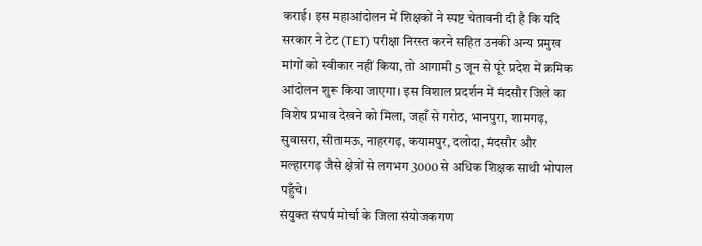कराई। इस महाआंदोलन में शिक्षकों ने स्पष्ट चेतावनी दी है कि यदि सरकार ने टेट (TET) परीक्षा निरस्त करने सहित उनकी अन्य प्रमुख मांगों को स्वीकार नहीं किया, तो आगामी 5 जून से पूरे प्रदेश में क्रमिक आंदोलन शुरू किया जाएगा। इस विशाल प्रदर्शन में मंदसौर जिले का विशेष प्रभाव देखने को मिला, जहाँ से गरोठ, भानपुरा, शामगढ़, सुवासरा, सीतामऊ, नाहरगढ़, कयामपुर, दलोदा, मंदसौर और मल्हारगढ़ जैसे क्षेत्रों से लगभग 3000 से अधिक शिक्षक साथी भोपाल पहुँचे।
संयुक्त संघर्ष मोर्चा के जिला संयोजकगण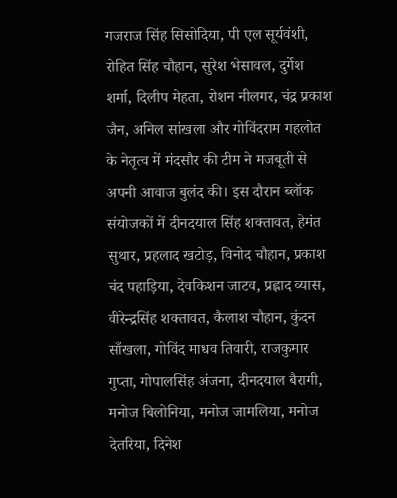गजराज सिंह सिसोदिया, पी एल सूर्यवंशी, रोहित सिंह चौहान, सुरेश भेसावल, दुर्गेश शर्मा, दिलीप मेहता, रोशन नीलगर, चंद्र प्रकाश जैन, अनिल सांखला और गोविंदराम गहलोत के नेतृत्व में मंदसौर की टीम ने मजबूती से अपनी आवाज बुलंद की। इस दौरान ब्लॉक संयोजकों में दीनदयाल सिंह शक्तावत, हेमंत सुथार, प्रहलाद खटोड़, विनोद चौहान, प्रकाश चंद पहाड़िया, देवकिशन जाटव, प्रह्लाद व्यास, वीरेन्द्रसिंह शक्तावत, कैलाश चौहान, कुंदन साँखला, गोविंद माधव तिवारी, राजकुमार गुप्ता, गोपालसिंह अंजना, दीनदयाल बैरागी, मनोज बिलोनिया, मनोज जामलिया, मनोज देतरिया, दिनेश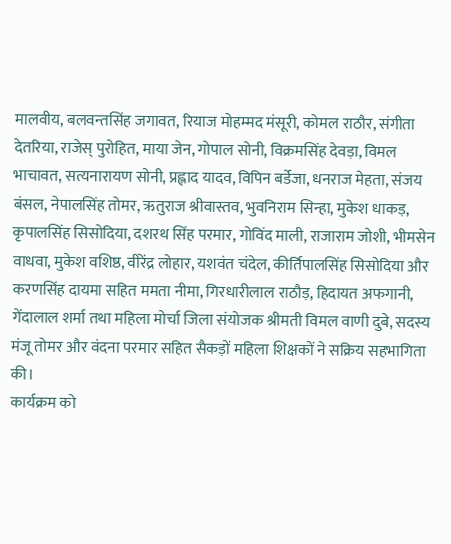मालवीय, बलवन्तसिंह जगावत, रियाज मोहम्मद मंसूरी, कोमल राठौर, संगीता देतरिया, राजेस् पुरोहित, माया जेन, गोपाल सोनी, विक्रमसिंह देवड़ा, विमल भाचावत, सत्यनारायण सोनी, प्रह्लाद यादव, विपिन बर्डेजा, धनराज मेहता, संजय बंसल, नेपालसिंह तोमर, ऋतुराज श्रीवास्तव, भुवनिराम सिन्हा, मुकेश धाकड़, कृपालसिंह सिसोदिया, दशरथ सिंह परमार, गोविंद माली, राजाराम जोशी, भीमसेन वाधवा, मुकेश वशिष्ठ, वीरेंद्र लोहार, यशवंत चंदेल, कीर्तिपालसिंह सिसोदिया और करणसिंह दायमा सहित ममता नीमा, गिरधारीलाल राठौड़, हिदायत अफगानी, गेंदालाल शर्मा तथा महिला मोर्चा जिला संयोजक श्रीमती विमल वाणी दुबे, सदस्य मंजू तोमर और वंदना परमार सहित सैकड़ों महिला शिक्षकों ने सक्रिय सहभागिता की।
कार्यक्रम को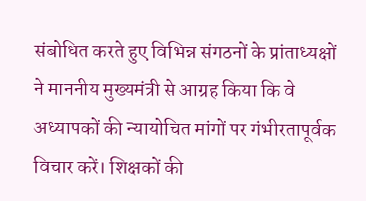संबोधित करते हुए विभिन्न संगठनों के प्रांताध्यक्षों ने माननीय मुख्यमंत्री से आग्रह किया कि वे अध्यापकों की न्यायोचित मांगों पर गंभीरतापूर्वक विचार करें। शिक्षकों की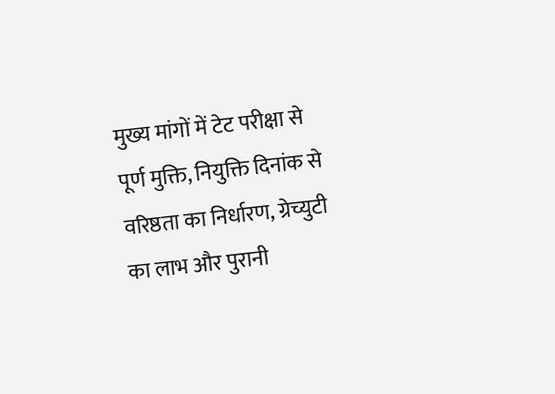मुख्य मांगों में टेट परीक्षा से पूर्ण मुक्ति, नियुक्ति दिनांक से वरिष्ठता का निर्धारण, ग्रेच्युटी का लाभ और पुरानी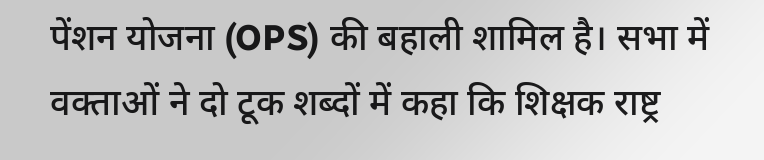पेंशन योजना (OPS) की बहाली शामिल है। सभा में वक्ताओं ने दो टूक शब्दों में कहा कि शिक्षक राष्ट्र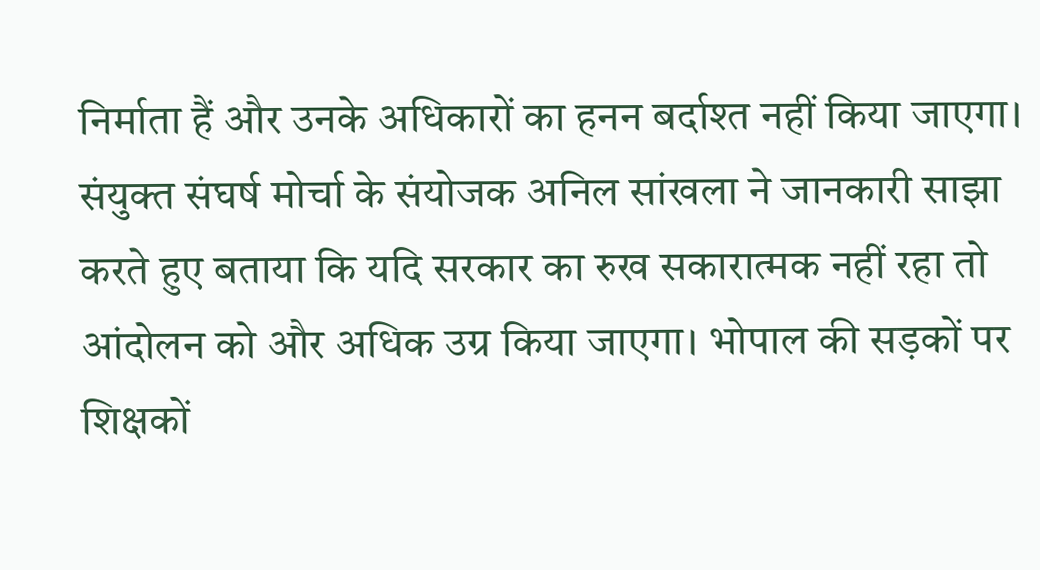निर्माता हैं और उनके अधिकारों का हनन बर्दाश्त नहीं किया जाएगा। संयुक्त संघर्ष मोर्चा के संयोजक अनिल सांखला ने जानकारी साझा करते हुए बताया कि यदि सरकार का रुख सकारात्मक नहीं रहा तो आंदोलन को और अधिक उग्र किया जाएगा। भोपाल की सड़कों पर शिक्षकों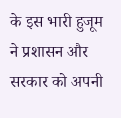के इस भारी हुजूम ने प्रशासन और सरकार को अपनी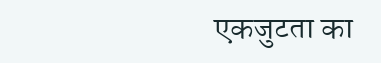एकजुटता का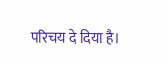परिचय दे दिया है।